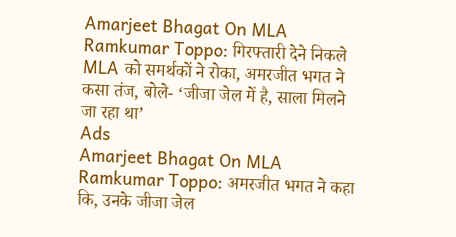Amarjeet Bhagat On MLA Ramkumar Toppo: गिरफ्तारी देने निकले MLA को समर्थकों ने रोका, अमरजीत भगत ने कसा तंज, बोले- ‘जीजा जेल में है, साला मिलने जा रहा था’
Ads
Amarjeet Bhagat On MLA Ramkumar Toppo: अमरजीत भगत ने कहा कि, उनके जीजा जेल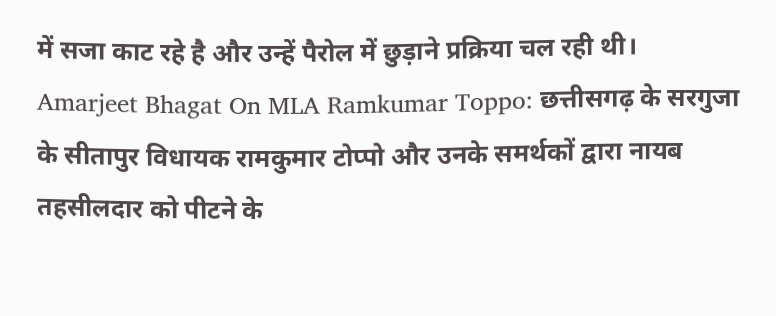में सजा काट रहे है और उन्हें पैरोल में छुड़ाने प्रक्रिया चल रही थी।
Amarjeet Bhagat On MLA Ramkumar Toppo: छत्तीसगढ़ के सरगुजा के सीतापुर विधायक रामकुमार टोप्पो और उनके समर्थकों द्वारा नायब तहसीलदार को पीटने के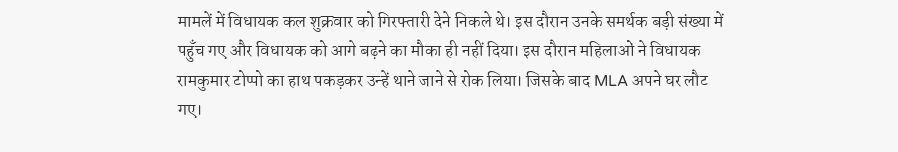मामलें में विधायक कल शुक्रवार को गिरफ्तारी देने निकले थे। इस दौरान उनके समर्थक बड़ी संख्या में पहुँच गए और विधायक को आगे बढ़ने का मौका ही नहीं दिया। इस दौरान महिलाओं ने विधायक रामकुमार टोप्पो का हाथ पकड़कर उन्हें थाने जाने से रोक लिया। जिसके बाद MLA अपने घर लौट गए।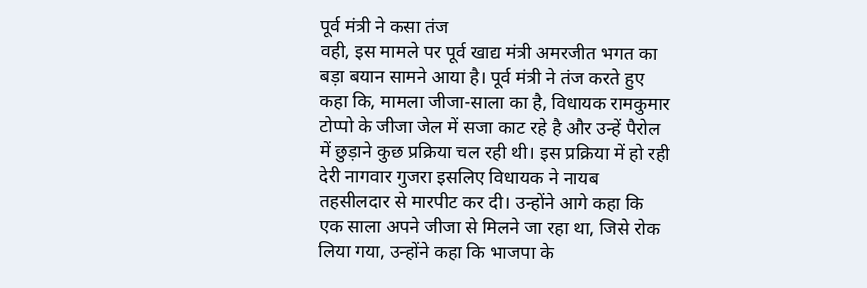पूर्व मंत्री ने कसा तंज
वही, इस मामले पर पूर्व खाद्य मंत्री अमरजीत भगत का बड़ा बयान सामने आया है। पूर्व मंत्री ने तंज करते हुए कहा कि, मामला जीजा-साला का है, विधायक रामकुमार टोप्पो के जीजा जेल में सजा काट रहे है और उन्हें पैरोल में छुड़ाने कुछ प्रक्रिया चल रही थी। इस प्रक्रिया में हो रही देरी नागवार गुजरा इसलिए विधायक ने नायब तहसीलदार से मारपीट कर दी। उन्होंने आगे कहा कि एक साला अपने जीजा से मिलने जा रहा था, जिसे रोक लिया गया, उन्होंने कहा कि भाजपा के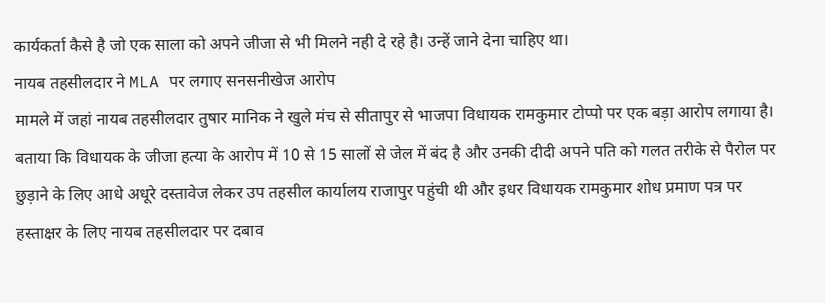कार्यकर्ता कैसे है जो एक साला को अपने जीजा से भी मिलने नही दे रहे है। उन्हें जाने देना चाहिए था।
नायब तहसीलदार ने MLA पर लगाए सनसनीखेज आरोप
मामले में जहां नायब तहसीलदार तुषार मानिक ने खुले मंच से सीतापुर से भाजपा विधायक रामकुमार टोप्पो पर एक बड़ा आरोप लगाया है। बताया कि विधायक के जीजा हत्या के आरोप में 10 से 15 सालों से जेल में बंद है और उनकी दीदी अपने पति को गलत तरीके से पैरोल पर छुड़ाने के लिए आधे अधूरे दस्तावेज लेकर उप तहसील कार्यालय राजापुर पहुंची थी और इधर विधायक रामकुमार शोध प्रमाण पत्र पर हस्ताक्षर के लिए नायब तहसीलदार पर दबाव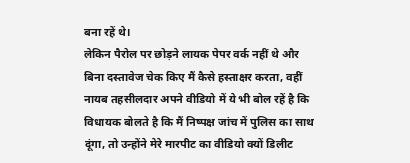बना रहें थे।
लेकिन पैरोल पर छोड़ने लायक पेपर वर्क नहीं थे और बिना दस्तावेज चेक किए मैं कैसे हस्ताक्षर करता, वहीं नायब तहसीलदार अपने वीडियो में ये भी बोल रहें है कि विधायक बोलते है कि मैं निष्पक्ष जांच में पुलिस का साथ दूंगा, तो उन्होंने मेरे मारपीट का वीडियो क्यों डिलीट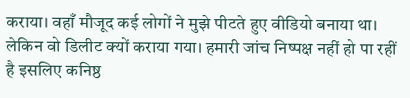कराया। वहाँ मौजूद कई लोगों ने मुझे पीटते हुए वीडियो बनाया था। लेकिन वो डिलीट क्यों कराया गया। हमारी जांच निष्पक्ष नहीं हो पा रहीं है इसलिए कनिष्ठ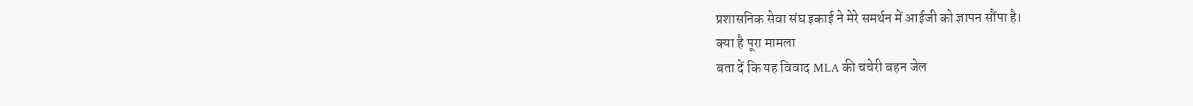प्रशासनिक सेवा संघ इकाई ने मेरे समर्थन में आईजी को ज्ञापन सौंपा है।
क्या है पूरा मामला
बता दें कि यह विवाद MLA की चचेरी बहन जेल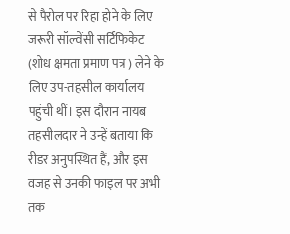से पैरोल पर रिहा होने के लिए जरूरी सॉल्वेंसी सर्टिफिकेट (शोध क्षमता प्रमाण पत्र ) लेने के लिए उप-तहसील कार्यालय पहुंची थीं। इस दौरान नायब तहसीलदार ने उन्हें बताया कि रीडर अनुपस्थित हैं, और इस वजह से उनकी फाइल पर अभी तक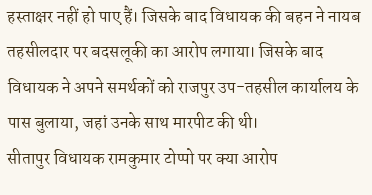हस्ताक्षर नहीं हो पाए हैं। जिसके बाद विधायक की बहन ने नायब तहसीलदार पर बदसलूकी का आरोप लगाया। जिसके बाद विधायक ने अपने समर्थकों को राजपुर उप-तहसील कार्यालय के पास बुलाया, जहां उनके साथ मारपीट की थी।
सीतापुर विधायक रामकुमार टोप्पो पर क्या आरोप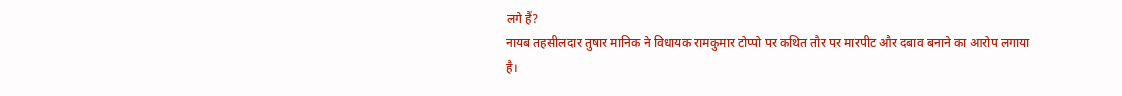लगे हैं?
नायब तहसीलदार तुषार मानिक ने विधायक रामकुमार टोप्पो पर कथित तौर पर मारपीट और दबाव बनाने का आरोप लगाया है।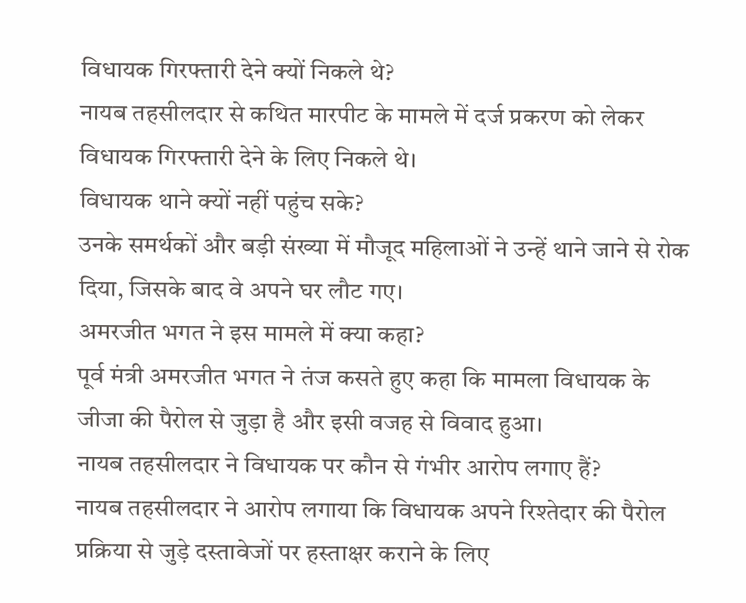विधायक गिरफ्तारी देने क्यों निकले थे?
नायब तहसीलदार से कथित मारपीट के मामले में दर्ज प्रकरण को लेकर विधायक गिरफ्तारी देने के लिए निकले थे।
विधायक थाने क्यों नहीं पहुंच सके?
उनके समर्थकों और बड़ी संख्या में मौजूद महिलाओं ने उन्हें थाने जाने से रोक दिया, जिसके बाद वे अपने घर लौट गए।
अमरजीत भगत ने इस मामले में क्या कहा?
पूर्व मंत्री अमरजीत भगत ने तंज कसते हुए कहा कि मामला विधायक के जीजा की पैरोल से जुड़ा है और इसी वजह से विवाद हुआ।
नायब तहसीलदार ने विधायक पर कौन से गंभीर आरोप लगाए हैं?
नायब तहसीलदार ने आरोप लगाया कि विधायक अपने रिश्तेदार की पैरोल प्रक्रिया से जुड़े दस्तावेजों पर हस्ताक्षर कराने के लिए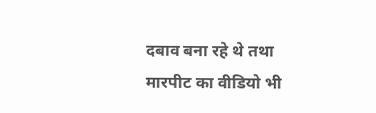दबाव बना रहे थे तथा मारपीट का वीडियो भी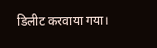डिलीट करवाया गया।